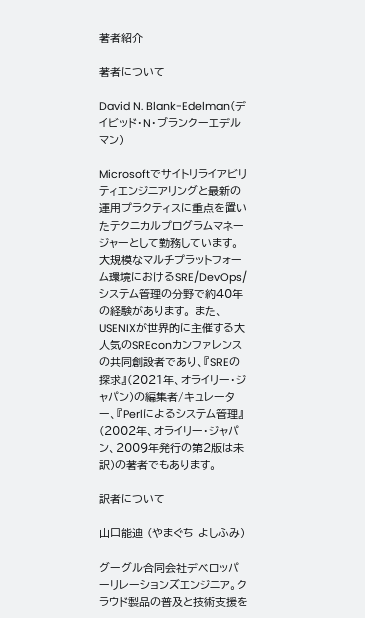著者紹介

著者について

David N. Blank-Edelman(デイビッド・N・ブランクーエデルマン)

Microsoftでサイトリライアビリティエンジニアリングと最新の運用プラクティスに重点を置いたテクニカルプログラムマネージャーとして勤務しています。 大規模なマルチプラットフォーム環境におけるSRE/DevOps/システム管理の分野で約40年の経験があります。 また、USENIXが世界的に主催する大人気のSREconカンファレンスの共同創設者であり、『SREの探求』(2021年、オライリー・ジャパン)の編集者/キュレーター、『Perlによるシステム管理』(2002年、オライリー・ジャパン、2009年発行の第2版は未訳)の著者でもあります。

訳者について

山口能迪 (やまぐち よしふみ)

グーグル合同会社デベロッパーリレーションズエンジニア。クラウド製品の普及と技術支援を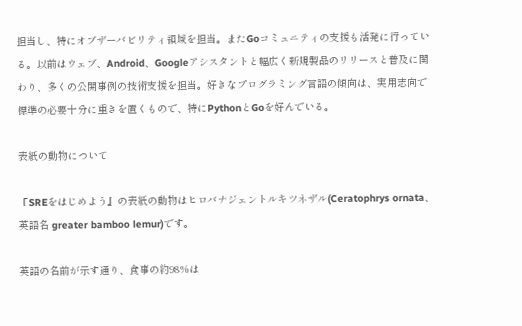担当し、特にオブザーバビリティ領域を担当。またGoコミュニティの支援も活発に行っている。以前はウェブ、Android、Googleアシスタントと幅広く新規製品のリリースと普及に関わり、多くの公開事例の技術支援を担当。好きなプログラミング言語の傾向は、実用志向で標準の必要十分に重きを置くもので、特にPythonとGoを好んでいる。

表紙の動物について

『SREをはじめよう』の表紙の動物はヒロバナジェントルキツネザル(Ceratophrys ornata、英語名 greater bamboo lemur)です。

英語の名前が示す通り、食事の約98%は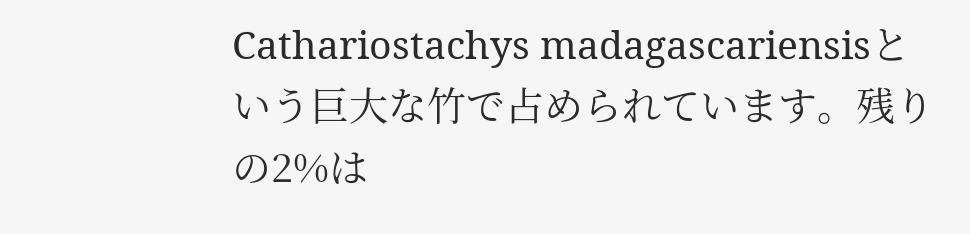Cathariostachys madagascariensisという巨大な竹で占められています。残りの2%は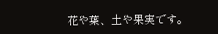花や葉、土や果実です。